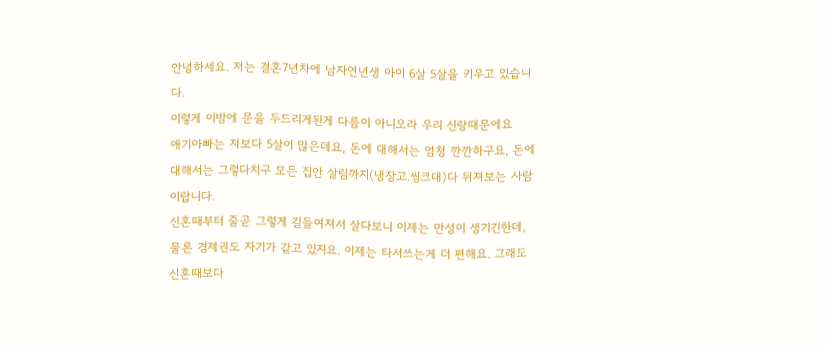안녕하세요. 저는 결혼7년차에 남자연년생 아이 6살 5살을 키우고 있습니다.
이렇게 이방에 문을 두드리게된게 다름이 아니오라 우리 신랑때문에요
애기아빠는 저보다 5살이 많은데요, 돈에 대해서는 엄청 깐깐하구요, 돈에대해서는 그렇다치구 모든 집안 살림까지(냉장고.씽크대)다 뒤져보는 사람이랍니다.
신혼때부터 줄곧 그렇게 길들여져서 살다보니 이제는 만성이 생기긴한데,
물론 경제권도 자기가 같고 있지요. 이제는 타서쓰는게 더 편해요. 그래도 신혼때보다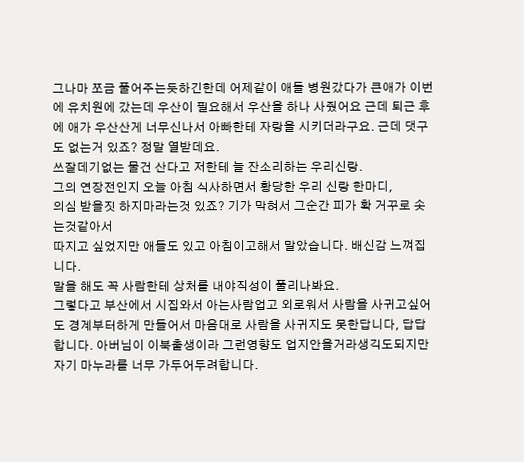그나마 쪼금 풀어주는듯하긴한데 어제같이 애들 병원갔다가 큰애가 이번에 유치원에 갔는데 우산이 필요해서 우산을 하나 사줬어요 근데 퇴근 후에 애가 우산산게 너무신나서 아빠한테 자랑을 시키더라구요. 근데 댓구도 없는거 있죠? 정말 열받데요.
쓰잘데기없는 물건 산다고 저한테 늘 잔소리하는 우리신랑.
그의 연장전인지 오늘 아침 식사하면서 황당한 우리 신랑 한마디,
의심 받을짓 하지마라는것 있죠? 기가 막혀서 그순간 피가 확 거꾸로 솟는것같아서
따지고 싶었지만 애들도 있고 아침이고해서 말았습니다. 배신감 느껴집니다.
말을 해도 꼭 사람한테 상처를 내야직성이 풀리나봐요.
그렇다고 부산에서 시집와서 아는사람업고 외로워서 사람을 사귀고싶어도 경계부터하게 만들어서 마음대로 사람을 사귀지도 못한답니다, 답답합니다. 아버님이 이북출생이라 그런영향도 업지안을거라생긱도되지만 자기 마누라를 너무 가두어두려합니다.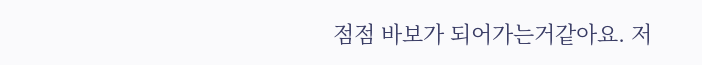점점 바보가 되어가는거같아요. 저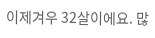이제겨우 32살이에요. 많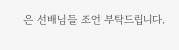은 선배님들 조언 부탁드립니다.